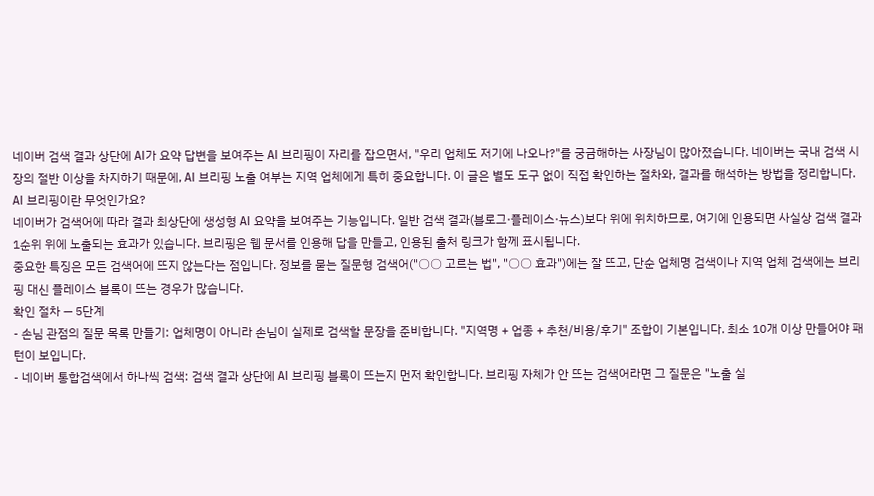네이버 검색 결과 상단에 AI가 요약 답변을 보여주는 AI 브리핑이 자리를 잡으면서, "우리 업체도 저기에 나오나?"를 궁금해하는 사장님이 많아졌습니다. 네이버는 국내 검색 시장의 절반 이상을 차지하기 때문에, AI 브리핑 노출 여부는 지역 업체에게 특히 중요합니다. 이 글은 별도 도구 없이 직접 확인하는 절차와, 결과를 해석하는 방법을 정리합니다.
AI 브리핑이란 무엇인가요?
네이버가 검색어에 따라 결과 최상단에 생성형 AI 요약을 보여주는 기능입니다. 일반 검색 결과(블로그·플레이스·뉴스)보다 위에 위치하므로, 여기에 인용되면 사실상 검색 결과 1순위 위에 노출되는 효과가 있습니다. 브리핑은 웹 문서를 인용해 답을 만들고, 인용된 출처 링크가 함께 표시됩니다.
중요한 특징은 모든 검색어에 뜨지 않는다는 점입니다. 정보를 묻는 질문형 검색어("○○ 고르는 법", "○○ 효과")에는 잘 뜨고, 단순 업체명 검색이나 지역 업체 검색에는 브리핑 대신 플레이스 블록이 뜨는 경우가 많습니다.
확인 절차 — 5단계
- 손님 관점의 질문 목록 만들기: 업체명이 아니라 손님이 실제로 검색할 문장을 준비합니다. "지역명 + 업종 + 추천/비용/후기" 조합이 기본입니다. 최소 10개 이상 만들어야 패턴이 보입니다.
- 네이버 통합검색에서 하나씩 검색: 검색 결과 상단에 AI 브리핑 블록이 뜨는지 먼저 확인합니다. 브리핑 자체가 안 뜨는 검색어라면 그 질문은 "노출 실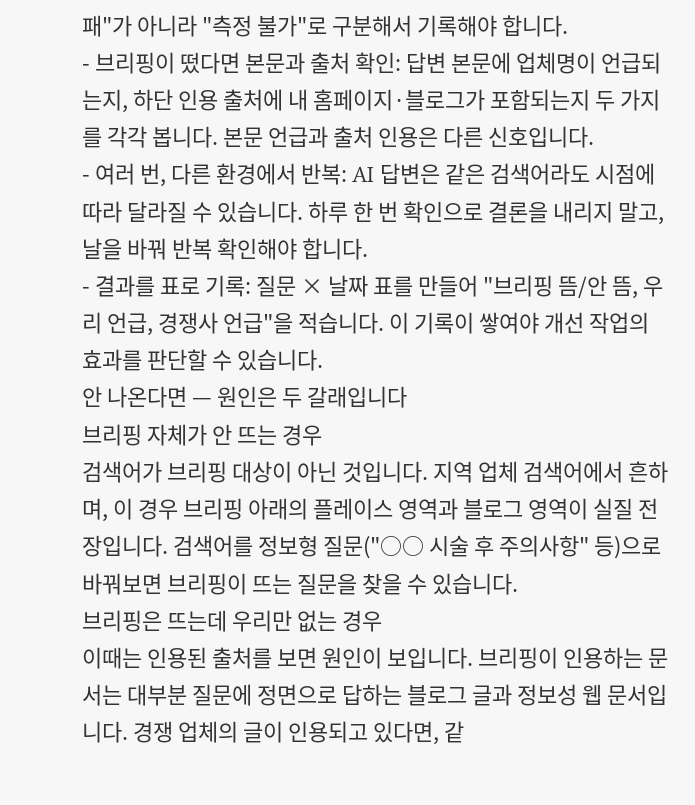패"가 아니라 "측정 불가"로 구분해서 기록해야 합니다.
- 브리핑이 떴다면 본문과 출처 확인: 답변 본문에 업체명이 언급되는지, 하단 인용 출처에 내 홈페이지·블로그가 포함되는지 두 가지를 각각 봅니다. 본문 언급과 출처 인용은 다른 신호입니다.
- 여러 번, 다른 환경에서 반복: AI 답변은 같은 검색어라도 시점에 따라 달라질 수 있습니다. 하루 한 번 확인으로 결론을 내리지 말고, 날을 바꿔 반복 확인해야 합니다.
- 결과를 표로 기록: 질문 × 날짜 표를 만들어 "브리핑 뜸/안 뜸, 우리 언급, 경쟁사 언급"을 적습니다. 이 기록이 쌓여야 개선 작업의 효과를 판단할 수 있습니다.
안 나온다면 — 원인은 두 갈래입니다
브리핑 자체가 안 뜨는 경우
검색어가 브리핑 대상이 아닌 것입니다. 지역 업체 검색어에서 흔하며, 이 경우 브리핑 아래의 플레이스 영역과 블로그 영역이 실질 전장입니다. 검색어를 정보형 질문("○○ 시술 후 주의사항" 등)으로 바꿔보면 브리핑이 뜨는 질문을 찾을 수 있습니다.
브리핑은 뜨는데 우리만 없는 경우
이때는 인용된 출처를 보면 원인이 보입니다. 브리핑이 인용하는 문서는 대부분 질문에 정면으로 답하는 블로그 글과 정보성 웹 문서입니다. 경쟁 업체의 글이 인용되고 있다면, 같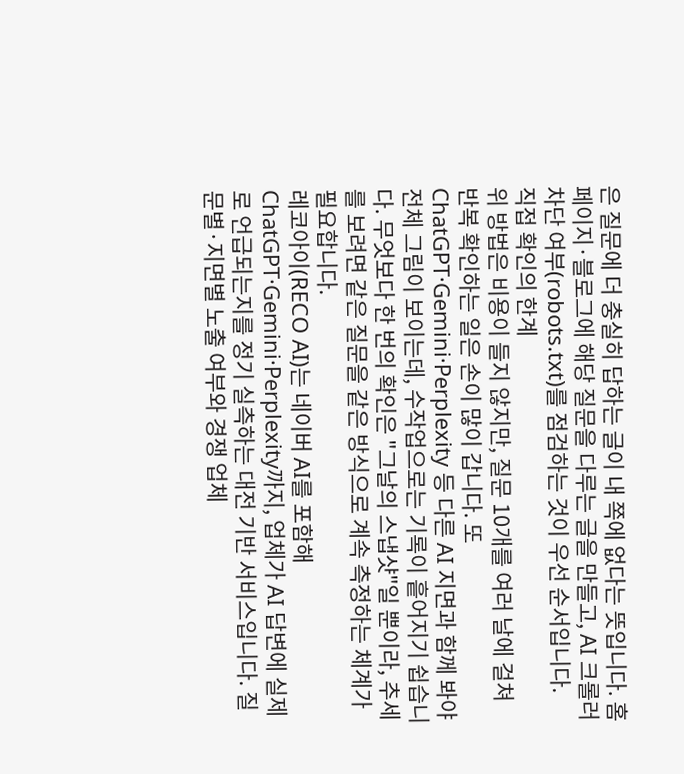은 질문에 더 충실히 답하는 글이 내 쪽에 없다는 뜻입니다. 홈페이지·블로그에 해당 질문을 다루는 글을 만들고, AI 크롤러 차단 여부(robots.txt)를 점검하는 것이 우선 순서입니다.
직접 확인의 한계
위 방법은 비용이 들지 않지만, 질문 10개를 여러 날에 걸쳐 반복 확인하는 일은 손이 많이 갑니다. 또 ChatGPT·Gemini·Perplexity 등 다른 AI 지면과 함께 봐야 전체 그림이 보이는데, 수작업으로는 기록이 흩어지기 쉽습니다. 무엇보다 한 번의 확인은 "그날의 스냅샷"일 뿐이라, 추세를 보려면 같은 질문을 같은 방식으로 계속 측정하는 체계가 필요합니다.
레코아이(RECO AI)는 네이버 AI를 포함해 ChatGPT·Gemini·Perplexity까지, 업체가 AI 답변에 실제로 언급되는지를 정기 실측하는 대전 기반 서비스입니다. 질문별·지면별 노출 여부와 경쟁 업체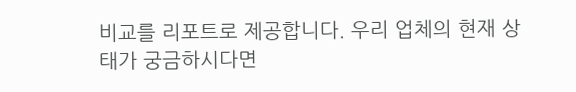비교를 리포트로 제공합니다. 우리 업체의 현재 상태가 궁금하시다면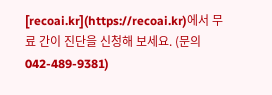[recoai.kr](https://recoai.kr)에서 무료 간이 진단을 신청해 보세요. (문의 042-489-9381)